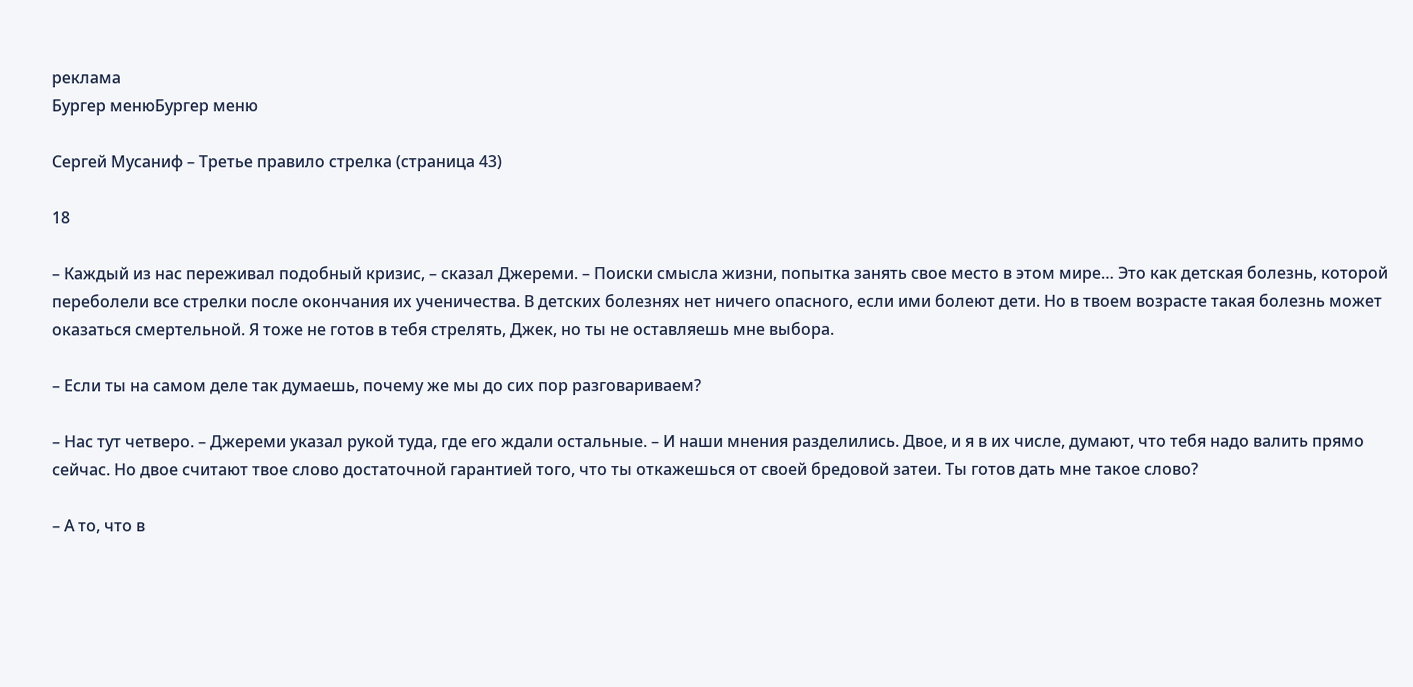реклама
Бургер менюБургер меню

Сергей Мусаниф – Третье правило стрелка (страница 43)

18

– Каждый из нас переживал подобный кризис, – сказал Джереми. – Поиски смысла жизни, попытка занять свое место в этом мире… Это как детская болезнь, которой переболели все стрелки после окончания их ученичества. В детских болезнях нет ничего опасного, если ими болеют дети. Но в твоем возрасте такая болезнь может оказаться смертельной. Я тоже не готов в тебя стрелять, Джек, но ты не оставляешь мне выбора.

– Если ты на самом деле так думаешь, почему же мы до сих пор разговариваем?

– Нас тут четверо. – Джереми указал рукой туда, где его ждали остальные. – И наши мнения разделились. Двое, и я в их числе, думают, что тебя надо валить прямо сейчас. Но двое считают твое слово достаточной гарантией того, что ты откажешься от своей бредовой затеи. Ты готов дать мне такое слово?

– А то, что в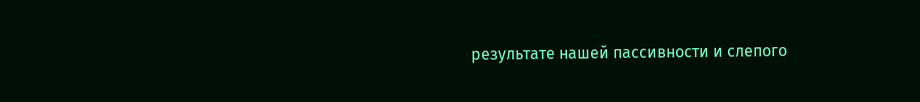результате нашей пассивности и слепого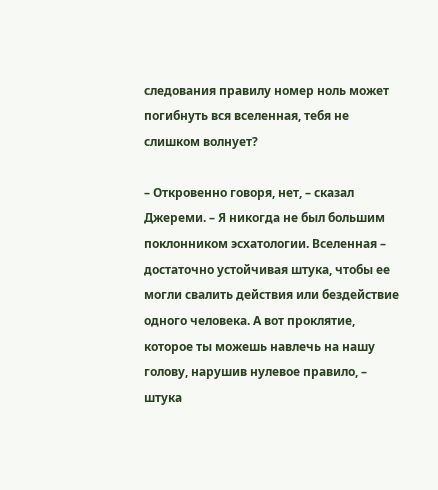следования правилу номер ноль может погибнуть вся вселенная, тебя не слишком волнует?

– Откровенно говоря, нет, – сказал Джереми. – Я никогда не был большим поклонником эсхатологии. Вселенная – достаточно устойчивая штука, чтобы ее могли свалить действия или бездействие одного человека. А вот проклятие, которое ты можешь навлечь на нашу голову, нарушив нулевое правило, – штука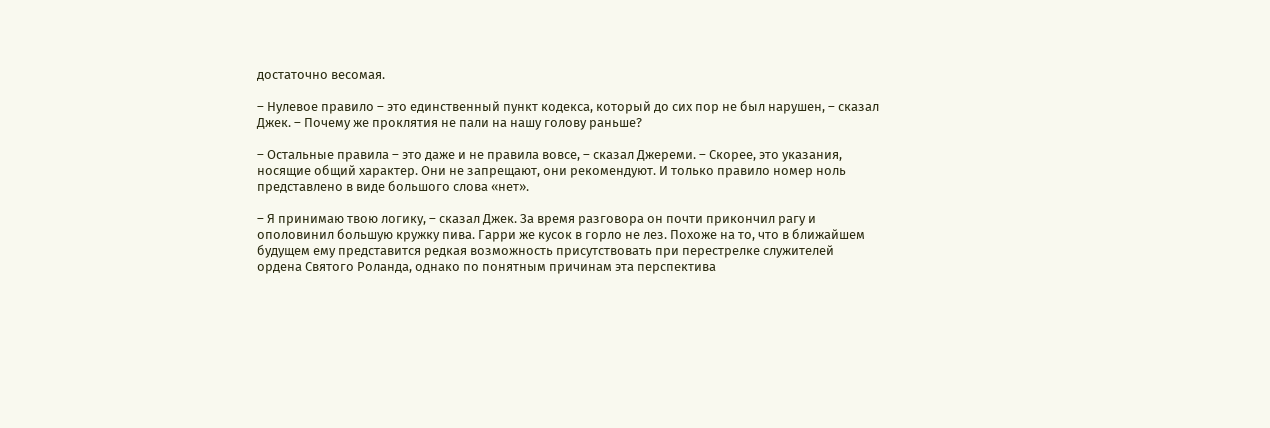достаточно весомая.

– Нулевое правило – это единственный пункт кодекса, который до сих пор не был нарушен, – сказал Джек. – Почему же проклятия не пали на нашу голову раньше?

– Остальные правила – это даже и не правила вовсе, – сказал Джереми. – Скорее, это указания, носящие общий характер. Они не запрещают, они рекомендуют. И только правило номер ноль представлено в виде большого слова «нет».

– Я принимаю твою логику, – сказал Джек. За время разговора он почти прикончил рагу и ополовинил большую кружку пива. Гарри же кусок в горло не лез. Похоже на то, что в ближайшем будущем ему представится редкая возможность присутствовать при перестрелке служителей ордена Святого Роланда, однако по понятным причинам эта перспектива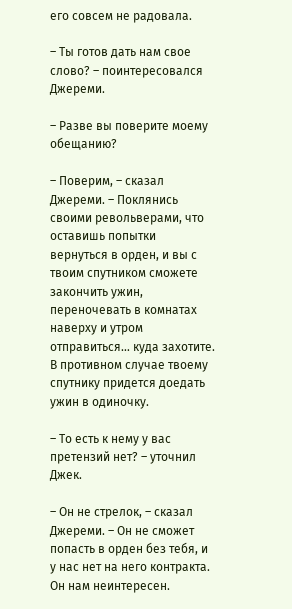его совсем не радовала.

– Ты готов дать нам свое слово? – поинтересовался Джереми.

– Разве вы поверите моему обещанию?

– Поверим, – сказал Джереми. – Поклянись своими револьверами, что оставишь попытки вернуться в орден, и вы с твоим спутником сможете закончить ужин, переночевать в комнатах наверху и утром отправиться… куда захотите. В противном случае твоему спутнику придется доедать ужин в одиночку.

– То есть к нему у вас претензий нет? – уточнил Джек.

– Он не стрелок, – сказал Джереми. – Он не сможет попасть в орден без тебя, и у нас нет на него контракта. Он нам неинтересен.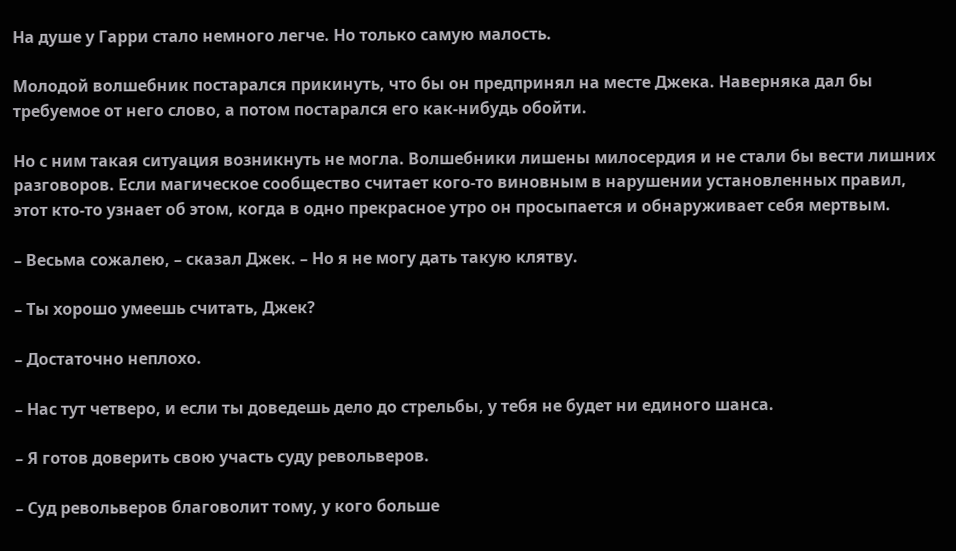На душе у Гарри стало немного легче. Но только самую малость.

Молодой волшебник постарался прикинуть, что бы он предпринял на месте Джека. Наверняка дал бы требуемое от него слово, а потом постарался его как-нибудь обойти.

Но с ним такая ситуация возникнуть не могла. Волшебники лишены милосердия и не стали бы вести лишних разговоров. Если магическое сообщество считает кого-то виновным в нарушении установленных правил, этот кто-то узнает об этом, когда в одно прекрасное утро он просыпается и обнаруживает себя мертвым.

– Весьма сожалею, – сказал Джек. – Но я не могу дать такую клятву.

– Ты хорошо умеешь считать, Джек?

– Достаточно неплохо.

– Нас тут четверо, и если ты доведешь дело до стрельбы, у тебя не будет ни единого шанса.

– Я готов доверить свою участь суду револьверов.

– Суд револьверов благоволит тому, у кого больше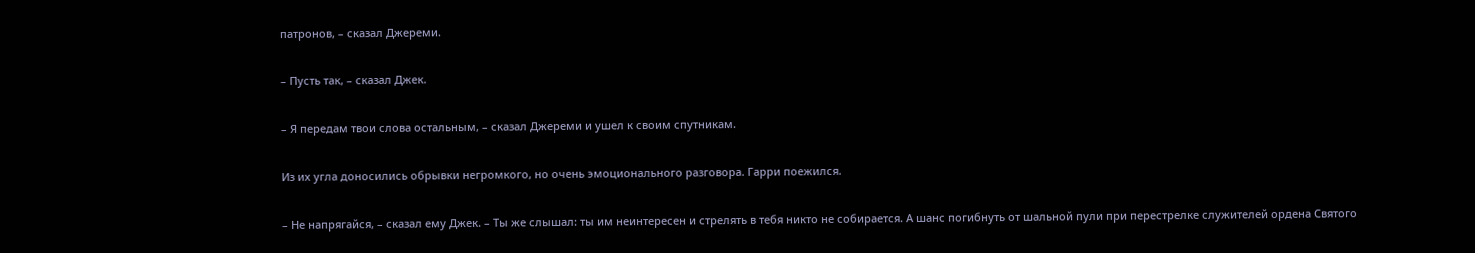патронов, – сказал Джереми.

– Пусть так, – сказал Джек.

– Я передам твои слова остальным, – сказал Джереми и ушел к своим спутникам.

Из их угла доносились обрывки негромкого, но очень эмоционального разговора. Гарри поежился.

– Не напрягайся, – сказал ему Джек. – Ты же слышал: ты им неинтересен и стрелять в тебя никто не собирается. А шанс погибнуть от шальной пули при перестрелке служителей ордена Святого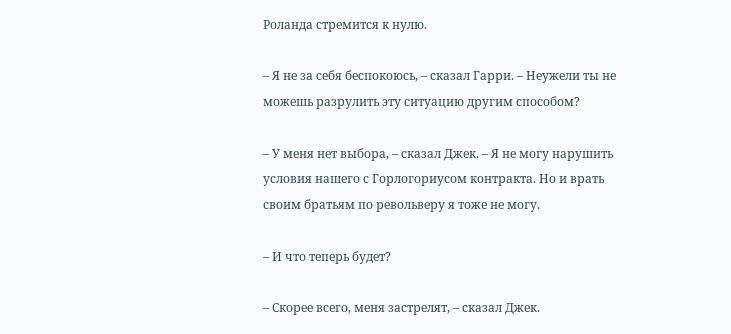Роланда стремится к нулю.

– Я не за себя беспокоюсь, – сказал Гарри. – Неужели ты не можешь разрулить эту ситуацию другим способом?

– У меня нет выбора, – сказал Джек. – Я не могу нарушить условия нашего с Горлогориусом контракта. Но и врать своим братьям по револьверу я тоже не могу.

– И что теперь будет?

– Скорее всего, меня застрелят, – сказал Джек.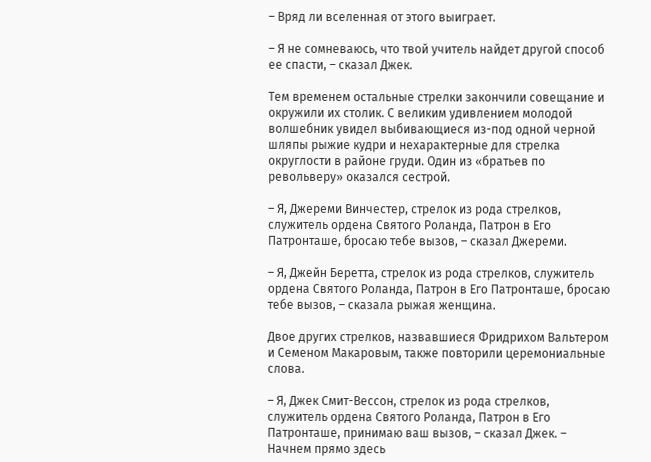– Вряд ли вселенная от этого выиграет.

– Я не сомневаюсь, что твой учитель найдет другой способ ее спасти, – сказал Джек.

Тем временем остальные стрелки закончили совещание и окружили их столик. С великим удивлением молодой волшебник увидел выбивающиеся из-под одной черной шляпы рыжие кудри и нехарактерные для стрелка округлости в районе груди. Один из «братьев по револьверу» оказался сестрой.

– Я, Джереми Винчестер, стрелок из рода стрелков, служитель ордена Святого Роланда, Патрон в Его Патронташе, бросаю тебе вызов, – сказал Джереми.

– Я, Джейн Беретта, стрелок из рода стрелков, служитель ордена Святого Роланда, Патрон в Его Патронташе, бросаю тебе вызов, – сказала рыжая женщина.

Двое других стрелков, назвавшиеся Фридрихом Вальтером и Семеном Макаровым, также повторили церемониальные слова.

– Я, Джек Смит-Вессон, стрелок из рода стрелков, служитель ордена Святого Роланда, Патрон в Его Патронташе, принимаю ваш вызов, – сказал Джек. – Начнем прямо здесь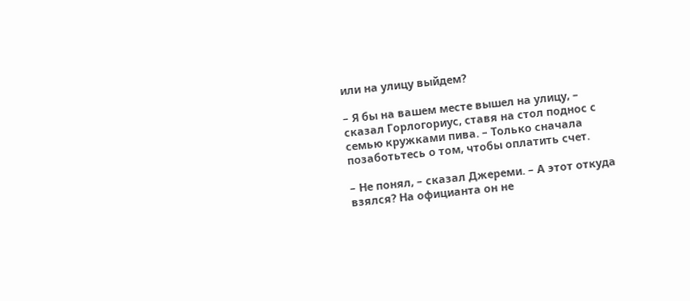или на улицу выйдем?

– Я бы на вашем месте вышел на улицу, – сказал Горлогориус, ставя на стол поднос с семью кружками пива. – Только сначала позаботьтесь о том, чтобы оплатить счет.

– Не понял, – сказал Джереми. – А этот откуда взялся? На официанта он не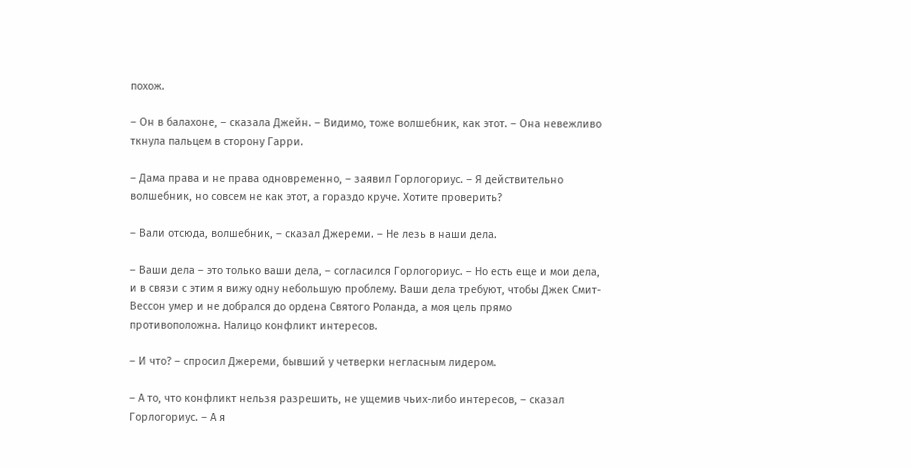похож.

– Он в балахоне, – сказала Джейн. – Видимо, тоже волшебник, как этот. – Она невежливо ткнула пальцем в сторону Гарри.

– Дама права и не права одновременно, – заявил Горлогориус. – Я действительно волшебник, но совсем не как этот, а гораздо круче. Хотите проверить?

– Вали отсюда, волшебник, – сказал Джереми. – Не лезь в наши дела.

– Ваши дела – это только ваши дела, – согласился Горлогориус. – Но есть еще и мои дела, и в связи с этим я вижу одну небольшую проблему. Ваши дела требуют, чтобы Джек Смит-Вессон умер и не добрался до ордена Святого Роланда, а моя цель прямо противоположна. Налицо конфликт интересов.

– И что? – спросил Джереми, бывший у четверки негласным лидером.

– А то, что конфликт нельзя разрешить, не ущемив чьих-либо интересов, – сказал Горлогориус. – А я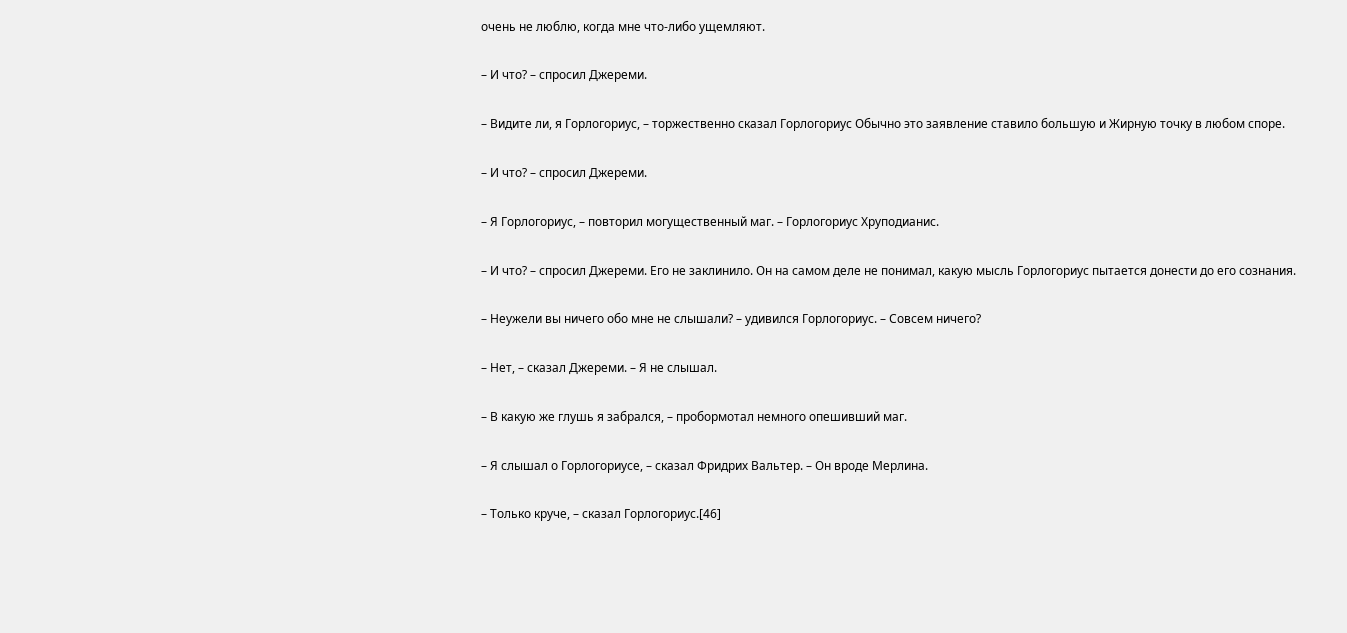очень не люблю, когда мне что-либо ущемляют.

– И что? – спросил Джереми.

– Видите ли, я Горлогориус, – торжественно сказал Горлогориус Обычно это заявление ставило большую и Жирную точку в любом споре.

– И что? – спросил Джереми.

– Я Горлогориус, – повторил могущественный маг. – Горлогориус Хруподианис.

– И что? – спросил Джереми. Его не заклинило. Он на самом деле не понимал, какую мысль Горлогориус пытается донести до его сознания.

– Неужели вы ничего обо мне не слышали? – удивился Горлогориус. – Совсем ничего?

– Нет, – сказал Джереми. – Я не слышал.

– В какую же глушь я забрался, – пробормотал немного опешивший маг.

– Я слышал о Горлогориусе, – сказал Фридрих Вальтер. – Он вроде Мерлина.

– Только круче, – сказал Горлогориус.[46]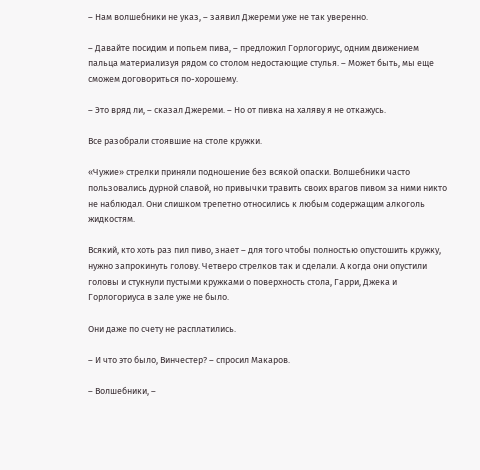– Нам волшебники не указ, – заявил Джереми уже не так уверенно.

– Давайте посидим и попьем пива, – предложил Горлогориус, одним движением пальца материализуя рядом со столом недостающие стулья. – Может быть, мы еще сможем договориться по-хорошему.

– Это вряд ли, – сказал Джереми. – Но от пивка на халяву я не откажусь.

Все разобрали стоявшие на столе кружки.

«Чужие» стрелки приняли подношение без всякой опаски. Волшебники часто пользовались дурной славой, но привычки травить своих врагов пивом за ними никто не наблюдал. Они слишком трепетно относились к любым содержащим алкоголь жидкостям.

Всякий, кто хоть раз пил пиво, знает – для того чтобы полностью опустошить кружку, нужно запрокинуть голову. Четверо стрелков так и сделали. А когда они опустили головы и стукнули пустыми кружками о поверхность стола, Гарри, Джека и Горлогориуса в зале уже не было.

Они даже по счету не расплатились.

– И что это было, Винчестер? – спросил Макаров.

– Волшебники, –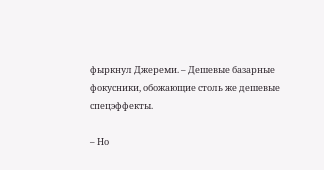фыркнул Джереми. – Дешевые базарные фокусники, обожающие столь же дешевые спецэффекты.

– Но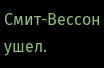Смит-Вессон ушел.